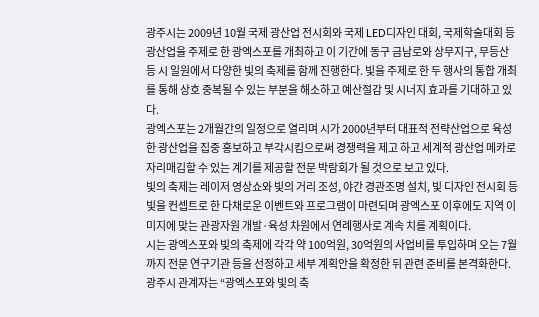광주시는 2009년 10월 국제 광산업 전시회와 국제 LED디자인 대회, 국제학술대회 등 광산업을 주제로 한 광엑스포를 개최하고 이 기간에 동구 금남로와 상무지구, 무등산 등 시 일원에서 다양한 빛의 축제를 함께 진행한다. 빛을 주제로 한 두 행사의 통합 개최를 통해 상호 중복될 수 있는 부분을 해소하고 예산절감 및 시너지 효과를 기대하고 있다.
광엑스포는 2개월간의 일정으로 열리며 시가 2000년부터 대표적 전략산업으로 육성한 광산업을 집중 홍보하고 부각시킴으로써 경쟁력을 제고 하고 세계적 광산업 메카로 자리매김할 수 있는 계기를 제공할 전문 박람회가 될 것으로 보고 있다.
빛의 축제는 레이저 영상쇼와 빛의 거리 조성, 야간 경관조명 설치, 빛 디자인 전시회 등 빛을 컨셉트로 한 다채로운 이벤트와 프로그램이 마련되며 광엑스포 이후에도 지역 이미지에 맞는 관광자원 개발·육성 차원에서 연례행사로 계속 치를 계획이다.
시는 광엑스포와 빛의 축제에 각각 약 100억원, 30억원의 사업비를 투입하며 오는 7월까지 전문 연구기관 등을 선정하고 세부 계획안을 확정한 뒤 관련 준비를 본격화한다.
광주시 관계자는 “광엑스포와 빛의 축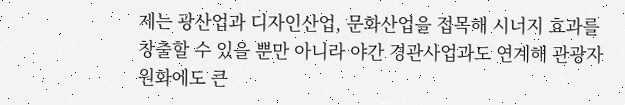제는 광산업과 디자인산업, 문화산업을 접목해 시너지 효과를 창출할 수 있을 뿐만 아니라 야간 경관사업과도 연계해 관광자원화에도 큰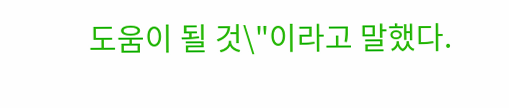도움이 될 것\"이라고 말했다.